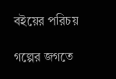বইয়ের পরিচয়

গল্পের জগতে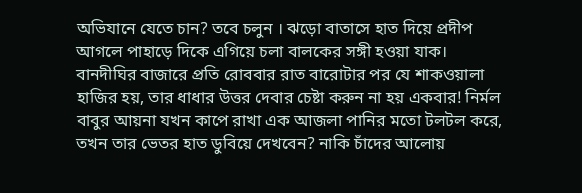অভিযানে যেতে চান? তবে চলুন । ঝড়ো বাতাসে হাত দিয়ে প্রদীপ আগলে পাহাড়ে দিকে এগিয়ে চলা বালকের সঙ্গী হওয়া যাক। বানদীঘির বাজারে প্রতি রোববার রাত বারোটার পর যে শাকওয়ালা হাজির হয়, তার ধাধার উত্তর দেবার চেষ্টা করুন না হয় একবার! নির্মল বাবুর আয়না যখন কাপে রাখা এক আজলা পানির মতো টলটল করে, তখন তার ভেতর হাত ডুবিয়ে দেখবেন? নাকি চাঁদের আলোয়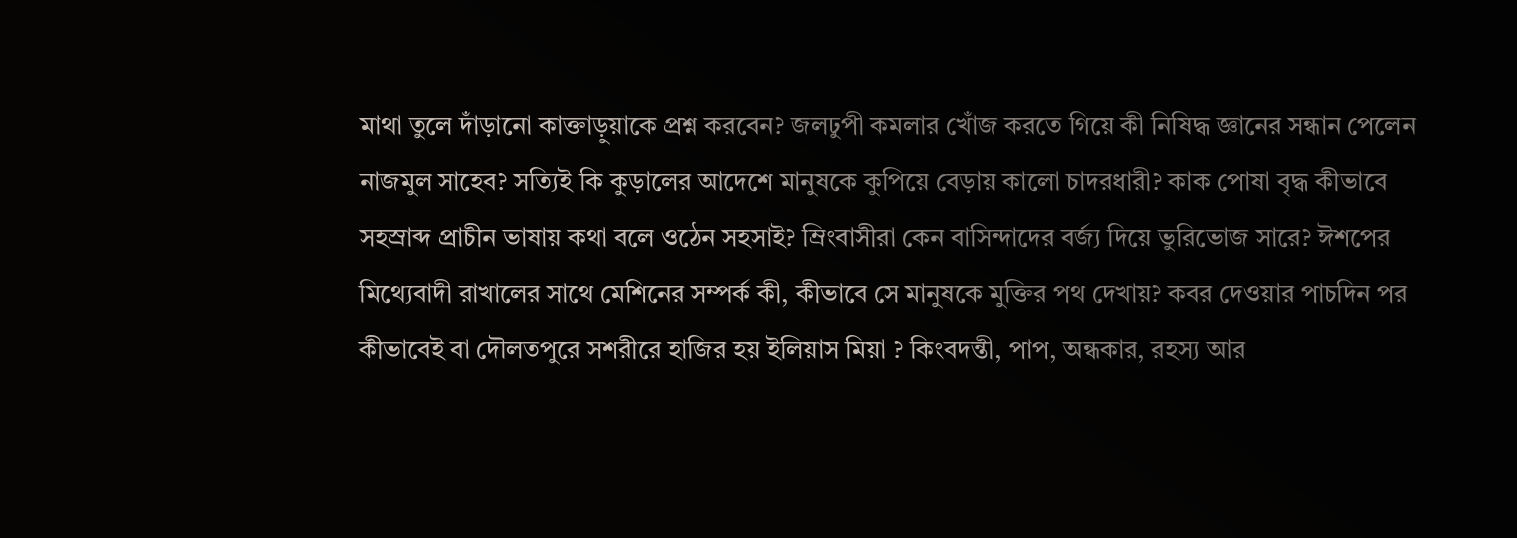মাথা তুলে দাঁড়ানো কাক্তাড়ুয়াকে প্রশ্ন করবেন? জলঢুপী কমলার খোঁজ করতে গিয়ে কী নিষিদ্ধ জ্ঞানের সন্ধান পেলেন নাজমুল সাহেব? সত্যিই কি কুড়ালের আদেশে মানুষকে কুপিয়ে বেড়ায় কালো চাদরধারী? কাক পোষা বৃদ্ধ কীভাবে সহস্রাব্দ প্রাচীন ভাষায় কথা বলে ওঠেন সহসাই? ম্রিংবাসীরা কেন বাসিন্দাদের বর্জ্য দিয়ে ভুরিভোজ সারে? ঈশপের মিথ্যেবাদী রাখালের সাথে মেশিনের সম্পর্ক কী, কীভাবে সে মানুষকে মুক্তির পথ দেখায়? কবর দেওয়ার পাচদিন পর কীভাবেই বা দৌলতপুরে সশরীরে হাজির হয় ইলিয়াস মিয়া ? কিংবদন্তী, পাপ, অন্ধকার, রহস্য আর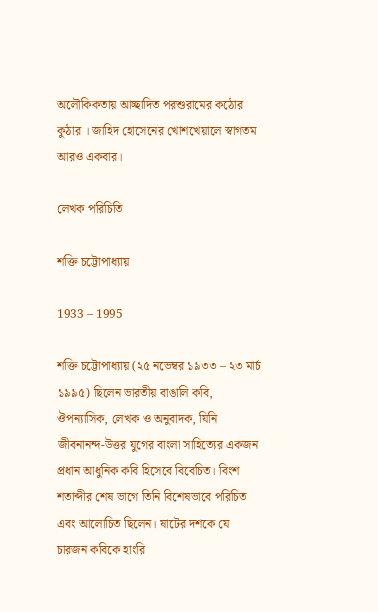অলৌকিকতায় আচ্ছাদিত পরশুরামের কঠোর কুঠার । জাহিদ হোসেনের খোশখেয়ালে স্বাগতম আরও একবার।

লেখক পরিচিতি

শক্তি চট্টোপাধ্যায়

1933 – 1995

শক্তি চট্টোপাধ্যায় (২৫ নভেম্বর ১৯৩৩ – ২৩ মার্চ ১৯৯৫) ছিলেন ভারতীয় বাঙালি কবি, ঔপন্যাসিক, লেখক ও অনুবাদক, যিনি জীবনানন্দ-উত্তর যুগের বাংলা সাহিত্যের একজন প্রধান আধুনিক কবি হিসেবে বিবেচিত। বিংশ শতাব্দীর শেষ ভাগে তিনি বিশেষভাবে পরিচিত এবং আলোচিত ছিলেন। ষাটের দশকে যে চারজন কবিকে হাংরি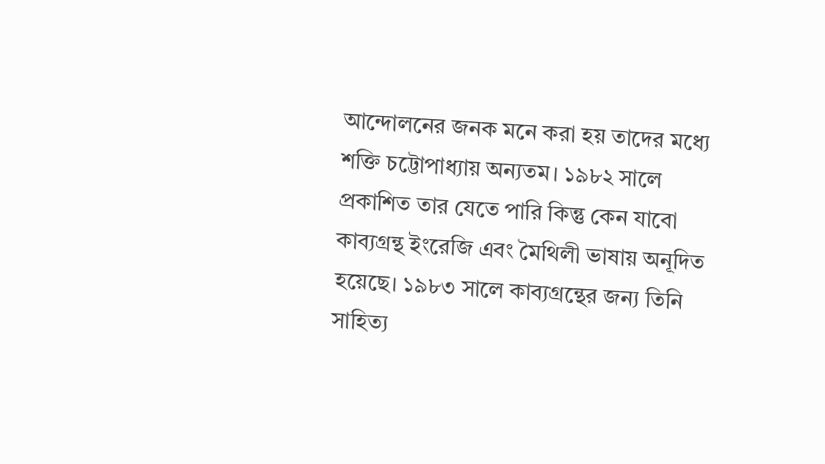আন্দোলনের জনক মনে করা হয় তাদের মধ্যে শক্তি চট্টোপাধ্যায় অন্যতম। ১৯৮২ সালে প্রকাশিত তার যেতে পারি কিন্তু কেন যাবো কাব্যগ্রন্থ ইংরেজি এবং মৈথিলী ভাষায় অনূদিত হয়েছে। ১৯৮৩ সালে কাব্যগ্রন্থের জন্য তিনি সাহিত্য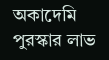অকাদেমি পুরস্কার লাভ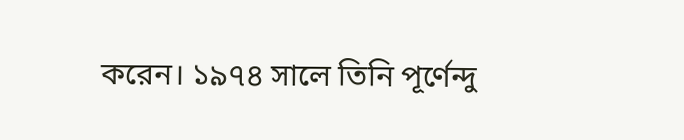করেন। ১৯৭৪ সালে তিনি পূর্ণেন্দু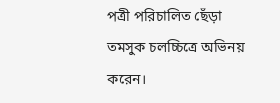পত্রী পরিচালিত ছেঁড়া তমসুক চলচ্চিত্রে অভিনয় করেন।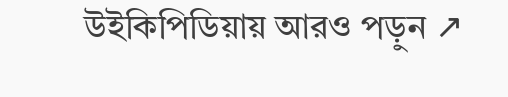উইকিপিডিয়ায় আরও পড়ুন ↗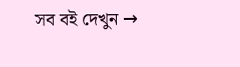সব বই দেখুন →